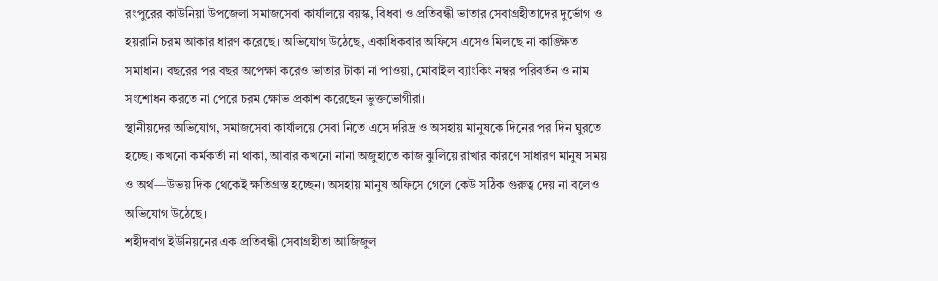রংপুরের কাউনিয়া উপজেলা সমাজসেবা কার্যালয়ে বয়স্ক, বিধবা ও প্রতিবন্ধী ভাতার সেবাগ্রহীতাদের দুর্ভোগ ও হয়রানি চরম আকার ধারণ করেছে। অভিযোগ উঠেছে, একাধিকবার অফিসে এসেও মিলছে না কাঙ্ক্ষিত সমাধান। বছরের পর বছর অপেক্ষা করেও ভাতার টাকা না পাওয়া, মোবাইল ব্যাংকিং নম্বর পরিবর্তন ও নাম সংশোধন করতে না পেরে চরম ক্ষোভ প্রকাশ করেছেন ভুক্তভোগীরা।
স্থানীয়দের অভিযোগ, সমাজসেবা কার্যালয়ে সেবা নিতে এসে দরিদ্র ও অসহায় মানুষকে দিনের পর দিন ঘুরতে হচ্ছে। কখনো কর্মকর্তা না থাকা, আবার কখনো নানা অজুহাতে কাজ ঝুলিয়ে রাখার কারণে সাধারণ মানুষ সময় ও অর্থ—উভয় দিক থেকেই ক্ষতিগ্রস্ত হচ্ছেন। অসহায় মানুষ অফিসে গেলে কেউ সঠিক গুরুত্ব দেয় না বলেও অভিযোগ উঠেছে।
শহীদবাগ ইউনিয়নের এক প্রতিবন্ধী সেবাগ্রহীতা আজিজুল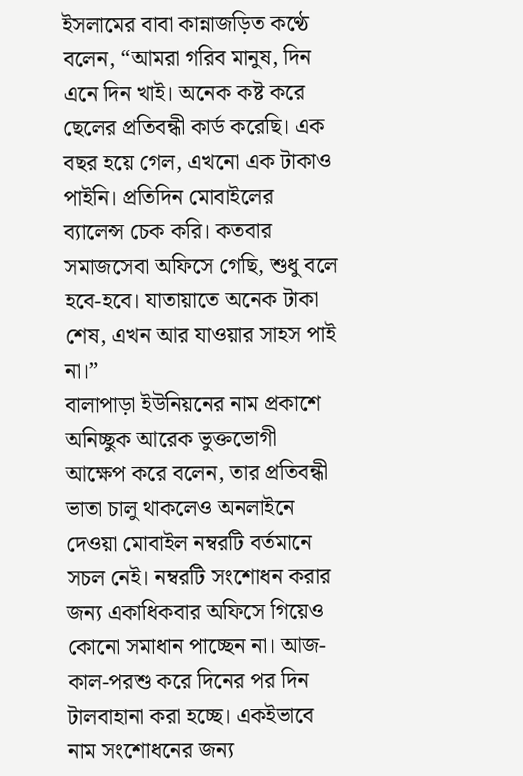ইসলামের বাবা কান্নাজড়িত কণ্ঠে বলেন, “আমরা গরিব মানুষ, দিন এনে দিন খাই। অনেক কষ্ট করে ছেলের প্রতিবন্ধী কার্ড করেছি। এক বছর হয়ে গেল, এখনো এক টাকাও পাইনি। প্রতিদিন মোবাইলের ব্যালেন্স চেক করি। কতবার সমাজসেবা অফিসে গেছি, শুধু বলে হবে-হবে। যাতায়াতে অনেক টাকা শেষ, এখন আর যাওয়ার সাহস পাই না।”
বালাপাড়া ইউনিয়নের নাম প্রকাশে অনিচ্ছুক আরেক ভুক্তভোগী আক্ষেপ করে বলেন, তার প্রতিবন্ধী ভাতা চালু থাকলেও অনলাইনে দেওয়া মোবাইল নম্বরটি বর্তমানে সচল নেই। নম্বরটি সংশোধন করার জন্য একাধিকবার অফিসে গিয়েও কোনো সমাধান পাচ্ছেন না। আজ-কাল-পরশু করে দিনের পর দিন টালবাহানা করা হচ্ছে। একইভাবে নাম সংশোধনের জন্য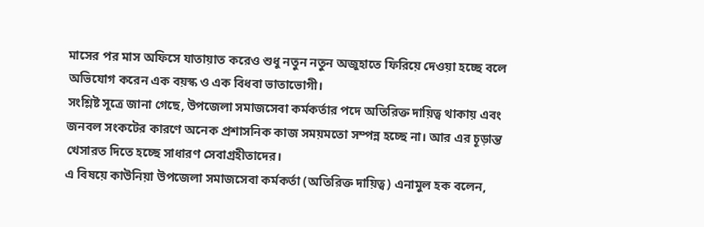মাসের পর মাস অফিসে যাতায়াত করেও শুধু নতুন নতুন অজুহাতে ফিরিয়ে দেওয়া হচ্ছে বলে অভিযোগ করেন এক বয়স্ক ও এক বিধবা ভাতাভোগী।
সংশ্লিষ্ট সূত্রে জানা গেছে, উপজেলা সমাজসেবা কর্মকর্তার পদে অতিরিক্ত দায়িত্ব থাকায় এবং জনবল সংকটের কারণে অনেক প্রশাসনিক কাজ সময়মতো সম্পন্ন হচ্ছে না। আর এর চূড়ান্ত খেসারত দিতে হচ্ছে সাধারণ সেবাগ্রহীতাদের।
এ বিষয়ে কাউনিয়া উপজেলা সমাজসেবা কর্মকর্তা (অতিরিক্ত দায়িত্ব) এনামুল হক বলেন,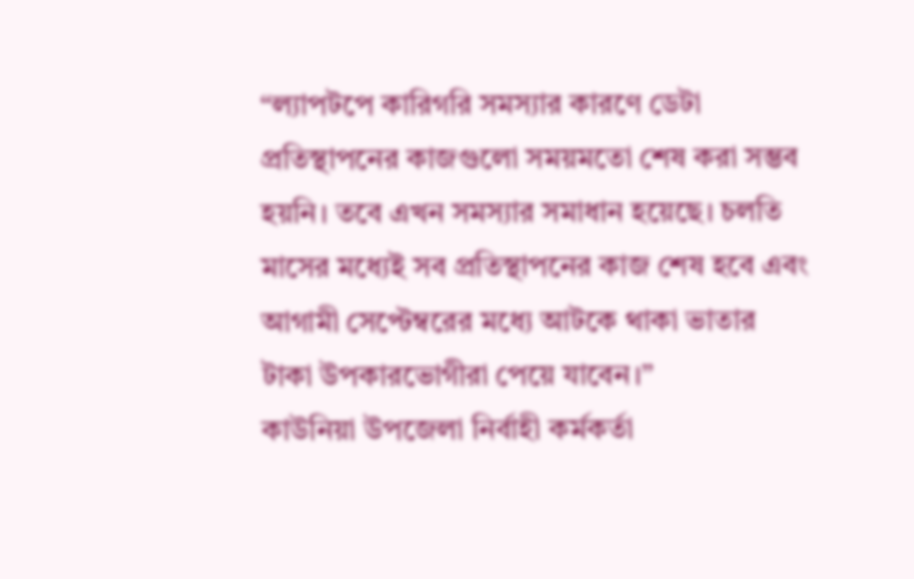“ল্যাপটপে কারিগরি সমস্যার কারণে ডেটা প্রতিস্থাপনের কাজগুলো সময়মতো শেষ করা সম্ভব হয়নি। তবে এখন সমস্যার সমাধান হয়েছে। চলতি মাসের মধ্যেই সব প্রতিস্থাপনের কাজ শেষ হবে এবং আগামী সেপ্টেম্বরের মধ্যে আটকে থাকা ভাতার টাকা উপকারভোগীরা পেয়ে যাবেন।”
কাউনিয়া উপজেলা নির্বাহী কর্মকর্তা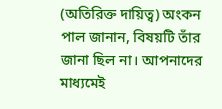(অতিরিক্ত দায়িত্ব) অংকন পাল জানান, বিষয়টি তাঁর জানা ছিল না। আপনাদের মাধ্যমেই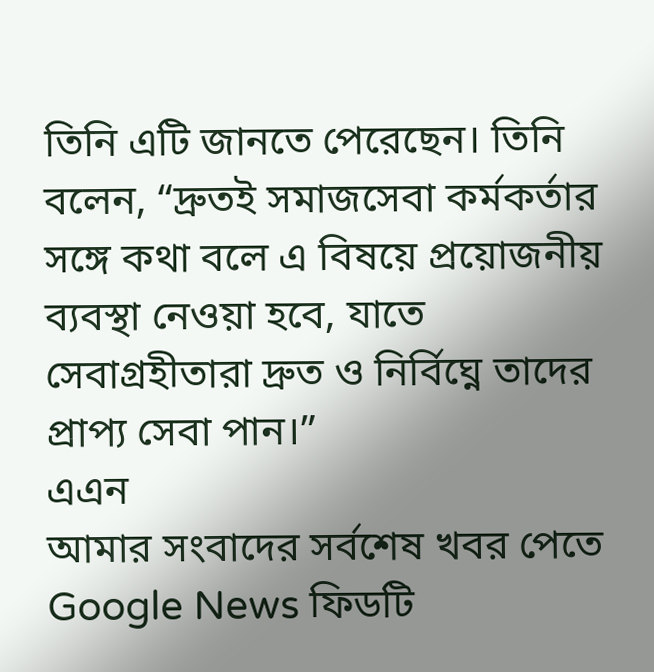তিনি এটি জানতে পেরেছেন। তিনি বলেন, “দ্রুতই সমাজসেবা কর্মকর্তার সঙ্গে কথা বলে এ বিষয়ে প্রয়োজনীয় ব্যবস্থা নেওয়া হবে, যাতে সেবাগ্রহীতারা দ্রুত ও নির্বিঘ্নে তাদের প্রাপ্য সেবা পান।”
এএন
আমার সংবাদের সর্বশেষ খবর পেতে Google News ফিডটি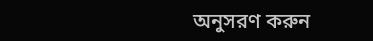অনুসরণ করুন